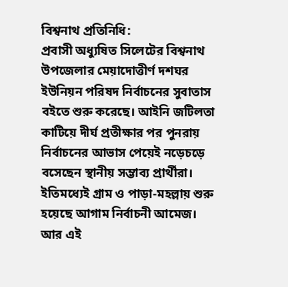বিশ্বনাথ প্রতিনিধি:
প্রবাসী অধ্যুষিত সিলেটের বিশ্বনাথ উপজেলার মেয়াদোত্তীর্ণ দশঘর ইউনিয়ন পরিষদ নির্বাচনের সুবাতাস বইতে শুরু করেছে। আইনি জটিলতা কাটিয়ে দীর্ঘ প্রতীক্ষার পর পুনরায় নির্বাচনের আভাস পেয়েই নড়েচড়ে বসেছেন স্থানীয় সম্ভাব্য প্রার্থীরা। ইতিমধ্যেই গ্রাম ও পাড়া-মহল্লায় শুরু হয়েছে আগাম নির্বাচনী আমেজ। আর এই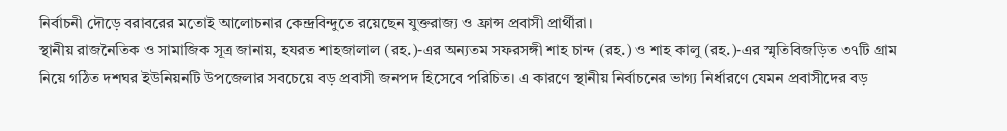নির্বাচনী দৌড়ে বরাবরের মতোই আলোচনার কেন্দ্রবিন্দুতে রয়েছেন যুক্তরাজ্য ও ফ্রান্স প্রবাসী প্রার্থীরা।
স্থানীয় রাজনৈতিক ও সামাজিক সূত্র জানায়, হযরত শাহজালাল (রহ.)-এর অন্যতম সফরসঙ্গী শাহ চান্দ (রহ.) ও শাহ কালু (রহ.)-এর স্মৃতিবিজড়িত ৩৭টি গ্রাম নিয়ে গঠিত দশঘর ইউনিয়নটি উপজেলার সবচেয়ে বড় প্রবাসী জনপদ হিসেবে পরিচিত। এ কারণে স্থানীয় নির্বাচনের ভাগ্য নির্ধারণে যেমন প্রবাসীদের বড়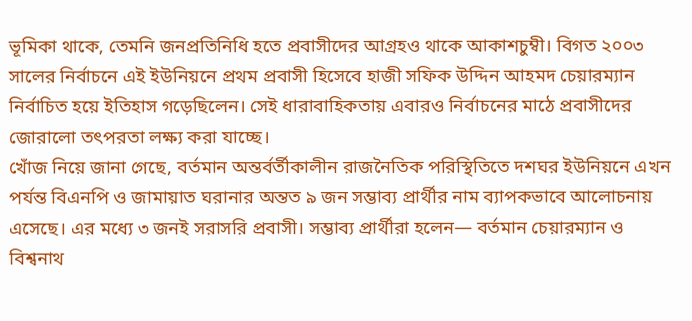ভূমিকা থাকে, তেমনি জনপ্রতিনিধি হতে প্রবাসীদের আগ্রহও থাকে আকাশচুম্বী। বিগত ২০০৩ সালের নির্বাচনে এই ইউনিয়নে প্রথম প্রবাসী হিসেবে হাজী সফিক উদ্দিন আহমদ চেয়ারম্যান নির্বাচিত হয়ে ইতিহাস গড়েছিলেন। সেই ধারাবাহিকতায় এবারও নির্বাচনের মাঠে প্রবাসীদের জোরালো তৎপরতা লক্ষ্য করা যাচ্ছে।
খোঁজ নিয়ে জানা গেছে, বর্তমান অন্তর্বর্তীকালীন রাজনৈতিক পরিস্থিতিতে দশঘর ইউনিয়নে এখন পর্যন্ত বিএনপি ও জামায়াত ঘরানার অন্তত ৯ জন সম্ভাব্য প্রার্থীর নাম ব্যাপকভাবে আলোচনায় এসেছে। এর মধ্যে ৩ জনই সরাসরি প্রবাসী। সম্ভাব্য প্রার্থীরা হলেন— বর্তমান চেয়ারম্যান ও বিশ্বনাথ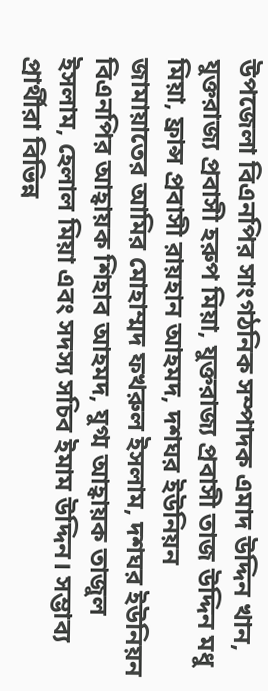উপজেলা বিএনপির সাংগঠনিক সম্পাদক এমাদ উদ্দিন খান, যুক্তরাজ্য প্রবাসী হরুপ মিয়া, যুক্তরাজ্য প্রবাসী তাজ উদ্দিন মধু মিয়া, ফ্রান্স প্রবাসী রায়হান আহমদ, দশঘর ইউনিয়ন জামায়াতের আমির মোহাম্মদ ফখরুল ইসলাম, দশঘর ইউনিয়ন বিএনপির আহ্বায়ক শিহাব আহমদ, যুগ্ম আহ্বায়ক তাজুল ইসলাম, হেলাল মিয়া এবং সদস্য সচিব ইমাম উদ্দিন। সম্ভাব্য প্রার্থীরা বিভিন্ন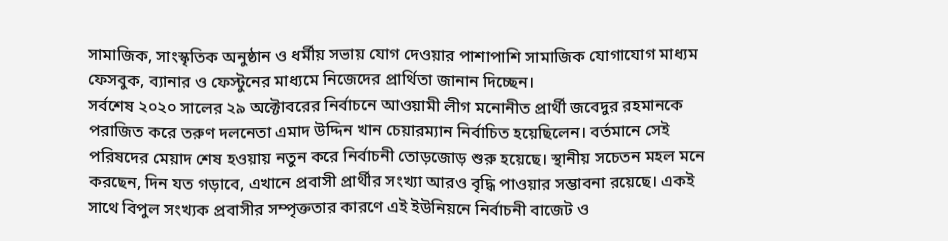সামাজিক, সাংস্কৃতিক অনুষ্ঠান ও ধর্মীয় সভায় যোগ দেওয়ার পাশাপাশি সামাজিক যোগাযোগ মাধ্যম ফেসবুক, ব্যানার ও ফেস্টুনের মাধ্যমে নিজেদের প্রার্থিতা জানান দিচ্ছেন।
সর্বশেষ ২০২০ সালের ২৯ অক্টোবরের নির্বাচনে আওয়ামী লীগ মনোনীত প্রার্থী জবেদুর রহমানকে পরাজিত করে তরুণ দলনেতা এমাদ উদ্দিন খান চেয়ারম্যান নির্বাচিত হয়েছিলেন। বর্তমানে সেই পরিষদের মেয়াদ শেষ হওয়ায় নতুন করে নির্বাচনী তোড়জোড় শুরু হয়েছে। স্থানীয় সচেতন মহল মনে করছেন, দিন যত গড়াবে, এখানে প্রবাসী প্রার্থীর সংখ্যা আরও বৃদ্ধি পাওয়ার সম্ভাবনা রয়েছে। একই সাথে বিপুল সংখ্যক প্রবাসীর সম্পৃক্ততার কারণে এই ইউনিয়নে নির্বাচনী বাজেট ও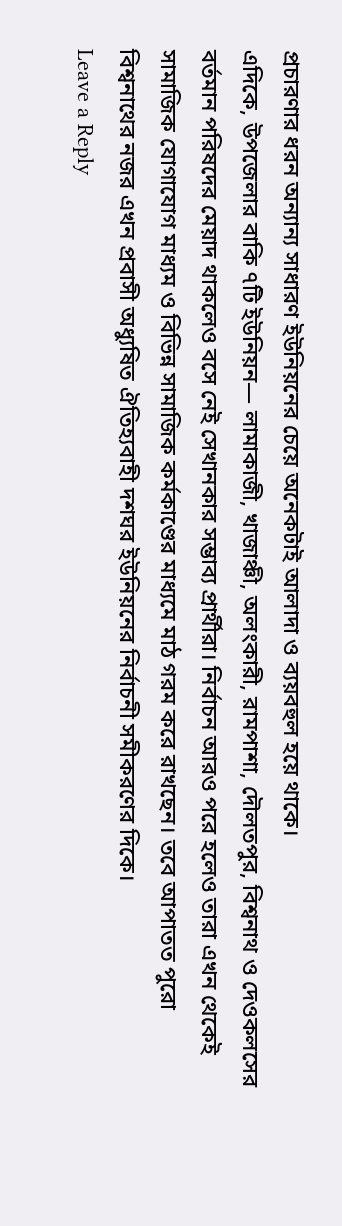প্রচারণার ধরন অন্যান্য সাধারণ ইউনিয়নের চেয়ে অনেকটাই আলাদা ও ব্যয়বহুল হয়ে থাকে।
এদিকে, উপজেলার বাকি ৭টি ইউনিয়ন— লামাকাজী, খাজাঞ্চী, অলংকারী, রামপাশা, দৌলতপুর, বিশ্বনাথ ও দেওকলসের বর্তমান পরিষদের মেয়াদ থাকলেও বসে নেই সেখানকার সম্ভাব্য প্রার্থীরা। নির্বাচন আরও পরে হলেও তারা এখন থেকেই সামাজিক যোগাযোগ মাধ্যম ও বিভিন্ন সামাজিক কর্মকাণ্ডের মাধ্যমে মাঠ গরম করে রাখছেন। তবে আপাতত পুরো বিশ্বনাথের নজর এখন প্রবাসী অধ্যুষিত ঐতিহ্যবাহী দশঘর ইউনিয়নের নির্বাচনী সমীকরণের দিকে।
Leave a Reply